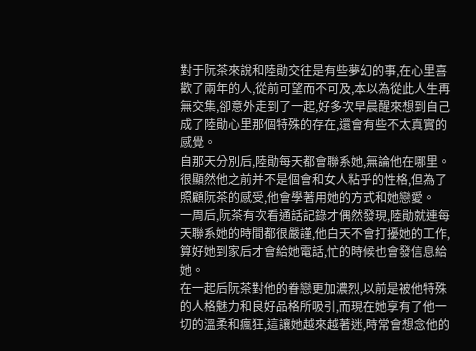對于阮茶來說和陸勛交往是有些夢幻的事,在心里喜歡了兩年的人,從前可望而不可及,本以為從此人生再無交集,卻意外走到了一起,好多次早晨醒來想到自己成了陸勛心里那個特殊的存在,還會有些不太真實的感覺。
自那天分別后,陸勛每天都會聯系她,無論他在哪里。
很顯然他之前并不是個會和女人粘乎的性格,但為了照顧阮茶的感受,他會學著用她的方式和她戀愛。
一周后,阮茶有次看通話記錄才偶然發現,陸勛就連每天聯系她的時間都很嚴謹,他白天不會打擾她的工作,算好她到家后才會給她電話,忙的時候也會發信息給她。
在一起后阮茶對他的眷戀更加濃烈,以前是被他特殊的人格魅力和良好品格所吸引,而現在她享有了他一切的溫柔和瘋狂,這讓她越來越著迷,時常會想念他的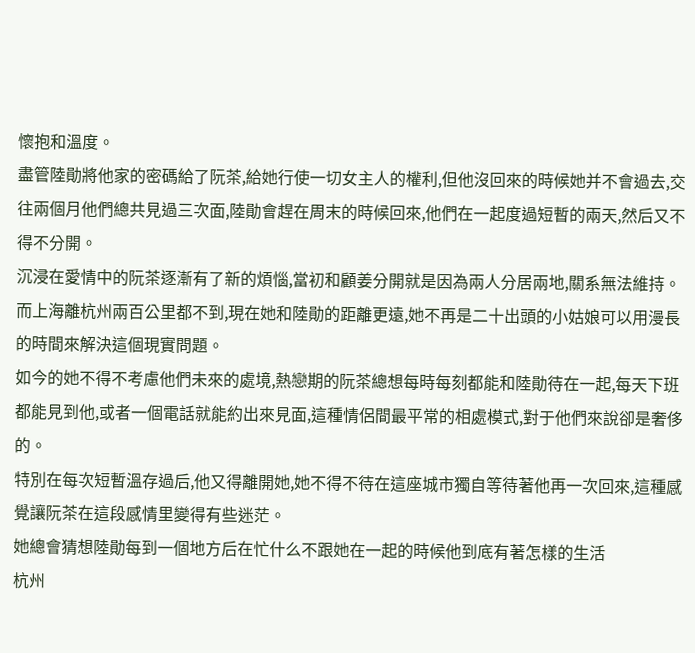懷抱和溫度。
盡管陸勛將他家的密碼給了阮茶,給她行使一切女主人的權利,但他沒回來的時候她并不會過去,交往兩個月他們總共見過三次面,陸勛會趕在周末的時候回來,他們在一起度過短暫的兩天,然后又不得不分開。
沉浸在愛情中的阮茶逐漸有了新的煩惱,當初和顧姜分開就是因為兩人分居兩地,關系無法維持。
而上海離杭州兩百公里都不到,現在她和陸勛的距離更遠,她不再是二十出頭的小姑娘可以用漫長的時間來解決這個現實問題。
如今的她不得不考慮他們未來的處境,熱戀期的阮茶總想每時每刻都能和陸勛待在一起,每天下班都能見到他,或者一個電話就能約出來見面,這種情侶間最平常的相處模式,對于他們來說卻是奢侈的。
特別在每次短暫溫存過后,他又得離開她,她不得不待在這座城市獨自等待著他再一次回來,這種感覺讓阮茶在這段感情里變得有些迷茫。
她總會猜想陸勛每到一個地方后在忙什么不跟她在一起的時候他到底有著怎樣的生活
杭州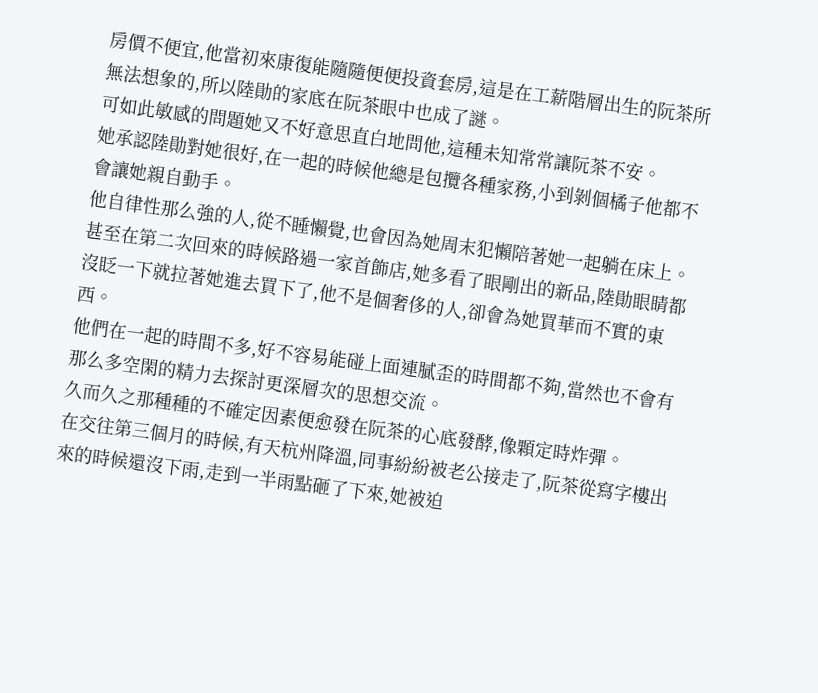房價不便宜,他當初來康復能隨隨便便投資套房,這是在工薪階層出生的阮茶所無法想象的,所以陸勛的家底在阮茶眼中也成了謎。
可如此敏感的問題她又不好意思直白地問他,這種未知常常讓阮茶不安。
她承認陸勛對她很好,在一起的時候他總是包攬各種家務,小到剝個橘子他都不會讓她親自動手。
他自律性那么強的人,從不睡懶覺,也會因為她周末犯懶陪著她一起躺在床上。
甚至在第二次回來的時候路過一家首飾店,她多看了眼剛出的新品,陸勛眼睛都沒眨一下就拉著她進去買下了,他不是個奢侈的人,卻會為她買華而不實的東西。
他們在一起的時間不多,好不容易能碰上面連膩歪的時間都不夠,當然也不會有那么多空閑的精力去探討更深層次的思想交流。
久而久之那種種的不確定因素便愈發在阮茶的心底發酵,像顆定時炸彈。
在交往第三個月的時候,有天杭州降溫,同事紛紛被老公接走了,阮茶從寫字樓出來的時候還沒下雨,走到一半雨點砸了下來,她被迫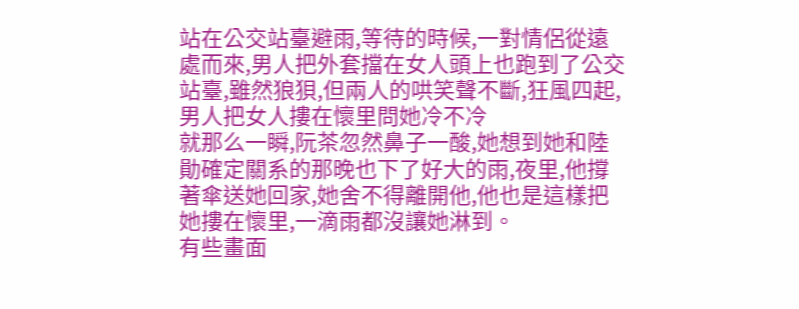站在公交站臺避雨,等待的時候,一對情侶從遠處而來,男人把外套擋在女人頭上也跑到了公交站臺,雖然狼狽,但兩人的哄笑聲不斷,狂風四起,男人把女人摟在懷里問她冷不冷
就那么一瞬,阮茶忽然鼻子一酸,她想到她和陸勛確定關系的那晚也下了好大的雨,夜里,他撐著傘送她回家,她舍不得離開他,他也是這樣把她摟在懷里,一滴雨都沒讓她淋到。
有些畫面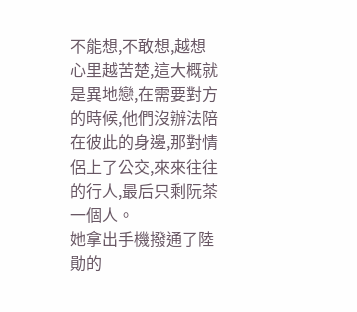不能想,不敢想,越想心里越苦楚,這大概就是異地戀,在需要對方的時候,他們沒辦法陪在彼此的身邊,那對情侶上了公交,來來往往的行人,最后只剩阮茶一個人。
她拿出手機撥通了陸勛的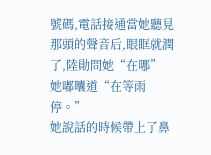號碼,電話接通當她聽見那頭的聲音后,眼眶就潤了,陸勛問她“在哪”
她嘟囔道“在等雨停。”
她說話的時候帶上了鼻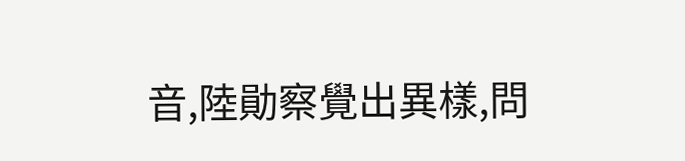音,陸勛察覺出異樣,問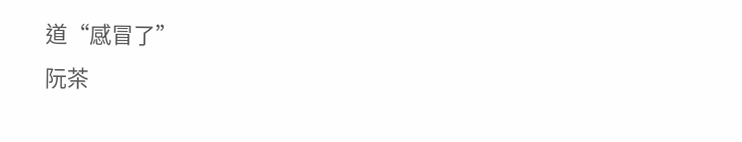道“感冒了”
阮茶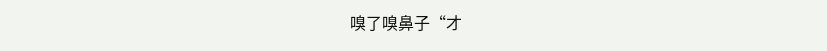嗅了嗅鼻子“才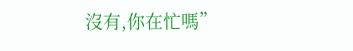沒有,你在忙嗎”